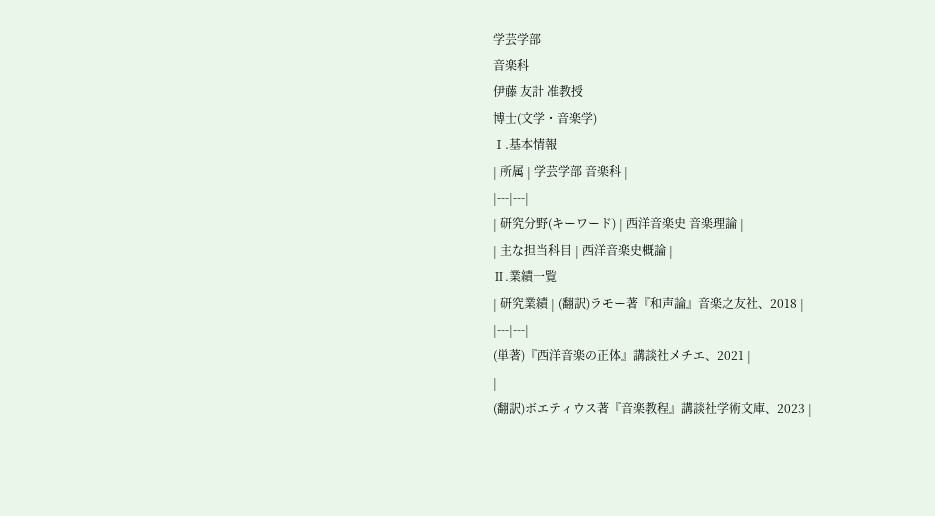学芸学部
音楽科
伊藤 友計 准教授
博士(文学・音楽学)
Ⅰ.基本情報
| 所属 | 学芸学部 音楽科 |
|---|---|
| 研究分野(キーワード) | 西洋音楽史 音楽理論 |
| 主な担当科目 | 西洋音楽史概論 |
Ⅱ.業績一覧
| 研究業績 | (翻訳)ラモー著『和声論』音楽之友社、2018 |
|---|---|
(単著)『西洋音楽の正体』講談社メチエ、2021 |
|
(翻訳)ボエティウス著『音楽教程』講談社学術文庫、2023 |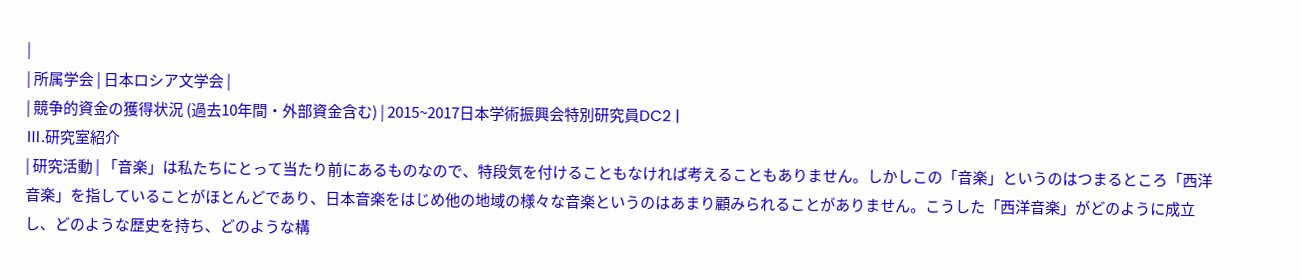|
| 所属学会 | 日本ロシア文学会 |
| 競争的資金の獲得状況 (過去10年間・外部資金含む) | 2015~2017日本学術振興会特別研究員DC2 |
Ⅲ.研究室紹介
| 研究活動 | 「音楽」は私たちにとって当たり前にあるものなので、特段気を付けることもなければ考えることもありません。しかしこの「音楽」というのはつまるところ「西洋音楽」を指していることがほとんどであり、日本音楽をはじめ他の地域の様々な音楽というのはあまり顧みられることがありません。こうした「西洋音楽」がどのように成立し、どのような歴史を持ち、どのような構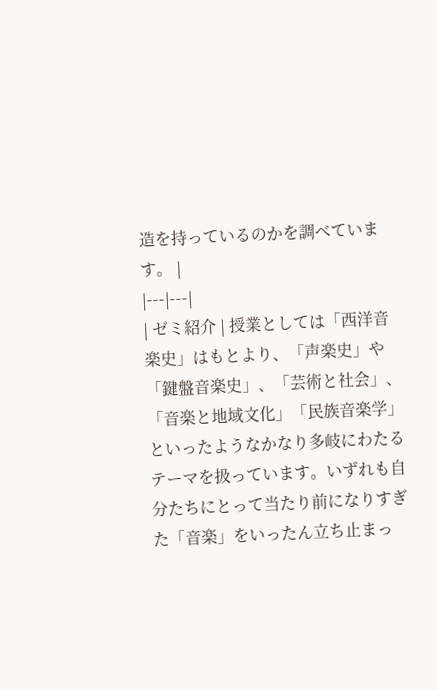造を持っているのかを調べています。 |
|---|---|
| ゼミ紹介 | 授業としては「西洋音楽史」はもとより、「声楽史」や「鍵盤音楽史」、「芸術と社会」、「音楽と地域文化」「民族音楽学」といったようなかなり多岐にわたるテーマを扱っています。いずれも自分たちにとって当たり前になりすぎた「音楽」をいったん立ち止まっ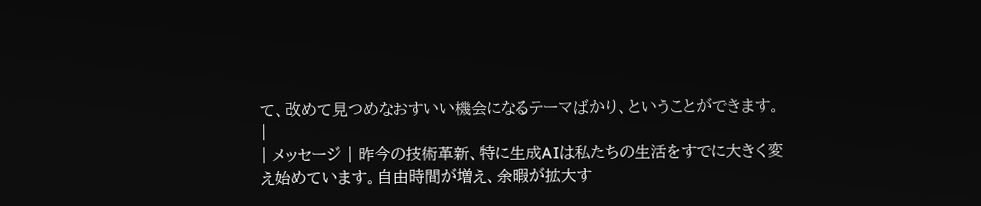て、改めて見つめなおすいい機会になるテーマばかり、ということができます。 |
| メッセージ | 昨今の技術革新、特に生成AIは私たちの生活をすでに大きく変え始めています。自由時間が増え、余暇が拡大す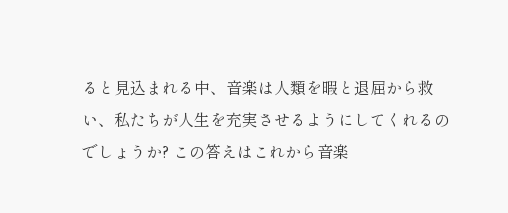ると見込まれる中、音楽は人類を暇と退屈から救い、私たちが人生を充実させるようにしてくれるのでしょうか? この答えはこれから音楽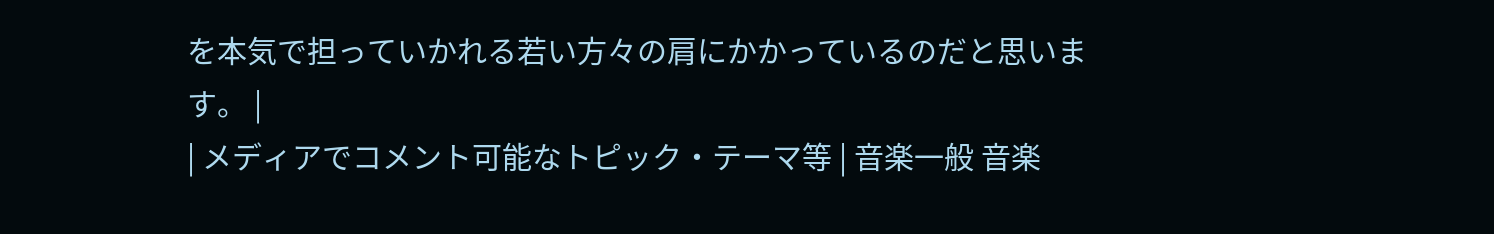を本気で担っていかれる若い方々の肩にかかっているのだと思います。 |
| メディアでコメント可能なトピック・テーマ等 | 音楽一般 音楽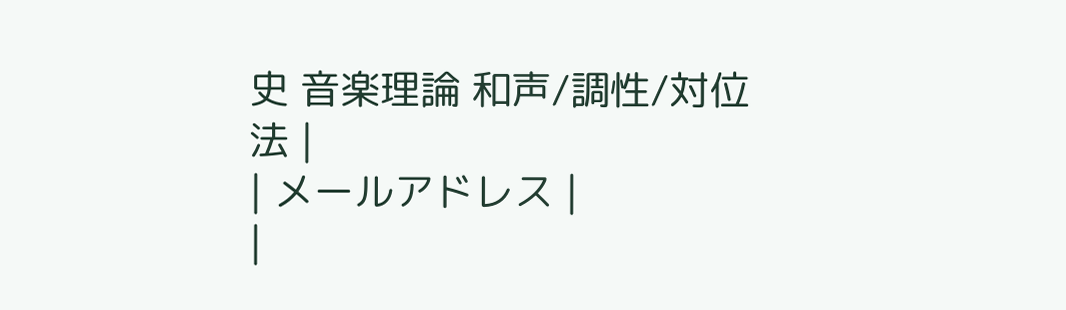史 音楽理論 和声/調性/対位法 |
| メールアドレス |
|